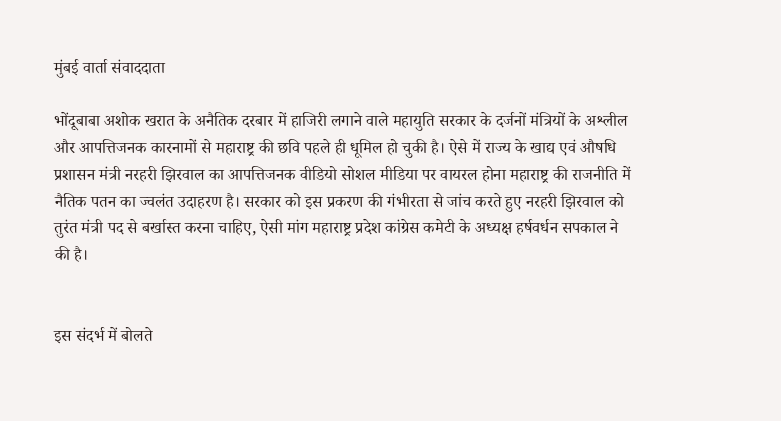मुंबई वार्ता संवाददाता

भोंदूबाबा अशोक खरात के अनैतिक दरबार में हाजिरी लगाने वाले महायुति सरकार के दर्जनों मंत्रियों के अश्लील और आपत्तिजनक कारनामों से महाराष्ट्र की छवि पहले ही धूमिल हो चुकी है। ऐसे में राज्य के खाद्य एवं औषधि प्रशासन मंत्री नरहरी झिरवाल का आपत्तिजनक वीडियो सोशल मीडिया पर वायरल होना महाराष्ट्र की राजनीति में नैतिक पतन का ज्वलंत उदाहरण है। सरकार को इस प्रकरण की गंभीरता से जांच करते हुए नरहरी झिरवाल को तुरंत मंत्री पद से बर्खास्त करना चाहिए, ऐसी मांग महाराष्ट्र प्रदेश कांग्रेस कमेटी के अध्यक्ष हर्षवर्धन सपकाल ने की है।


इस संदर्भ में बोलते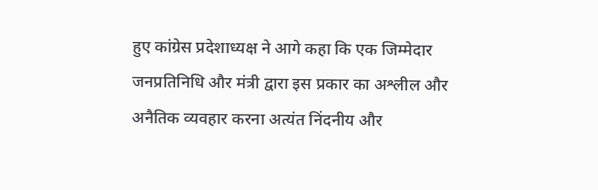हुए कांग्रेस प्रदेशाध्यक्ष ने आगे कहा कि एक जिम्मेदार जनप्रतिनिधि और मंत्री द्वारा इस प्रकार का अश्लील और अनैतिक व्यवहार करना अत्यंत निंदनीय और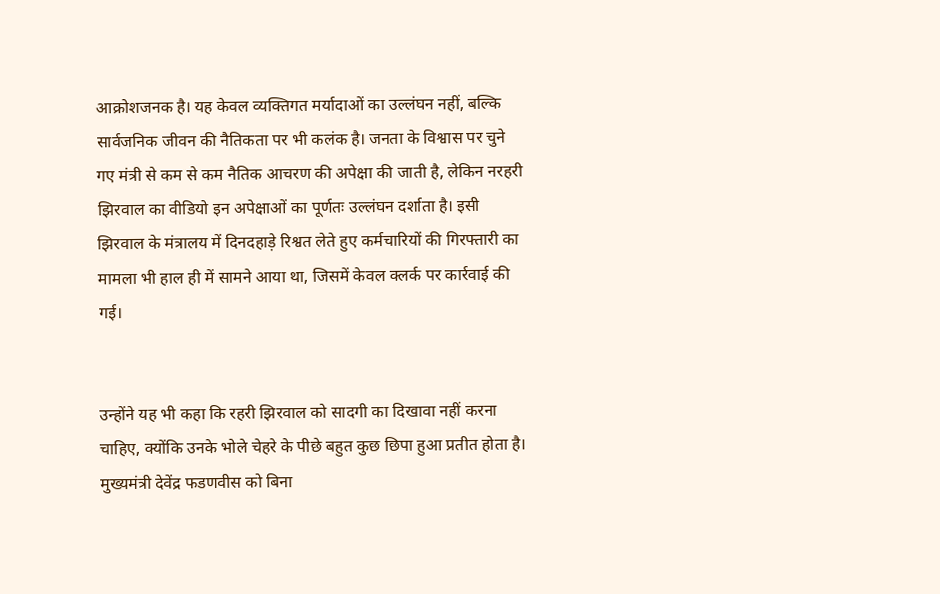आक्रोशजनक है। यह केवल व्यक्तिगत मर्यादाओं का उल्लंघन नहीं, बल्कि सार्वजनिक जीवन की नैतिकता पर भी कलंक है। जनता के विश्वास पर चुने गए मंत्री से कम से कम नैतिक आचरण की अपेक्षा की जाती है, लेकिन नरहरी झिरवाल का वीडियो इन अपेक्षाओं का पूर्णतः उल्लंघन दर्शाता है। इसी झिरवाल के मंत्रालय में दिनदहाड़े रिश्वत लेते हुए कर्मचारियों की गिरफ्तारी का मामला भी हाल ही में सामने आया था, जिसमें केवल क्लर्क पर कार्रवाई की गई।


उन्होंने यह भी कहा कि रहरी झिरवाल को सादगी का दिखावा नहीं करना चाहिए, क्योंकि उनके भोले चेहरे के पीछे बहुत कुछ छिपा हुआ प्रतीत होता है। मुख्यमंत्री देवेंद्र फडणवीस को बिना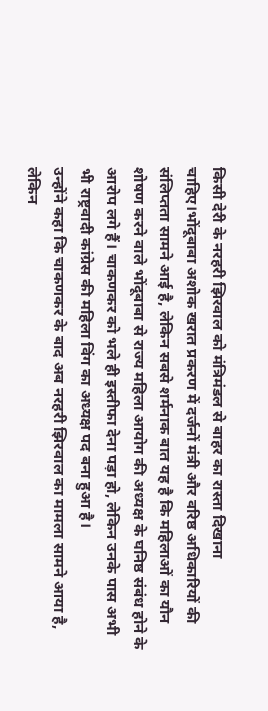किसी देरी के नरहरी झिरवाल को मंत्रिमंडल से बाहर का रास्ता दिखाना चाहिए।भोंदूबाबा अशोक खरात प्रकरण में दर्जनों मंत्री और वरिष्ठ अधिकारियों की संलिप्तता सामने आई है, लेकिन सबसे शर्मनाक बात यह है कि महिलाओं का यौन शोषण करने वाले भोंदूबाबा से राज्य महिला आयोग की अध्यक्ष के घनिष्ठ संबंध होने के आरोप लगे हैं। चाकणकर को भले ही इस्तीफा देना पड़ा हो, लेकिन उनके पास अभी भी राष्ट्रवादी कांग्रेस की महिला विंग का अध्यक्ष पद बना हुआ है।
उन्होंने कहा कि चाकणकर के बाद अब नरहरी झिरवाल का मामला सामने आया है, लेकिन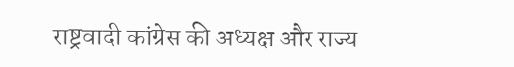राष्ट्रवादी कांग्रेस की अध्यक्ष और राज्य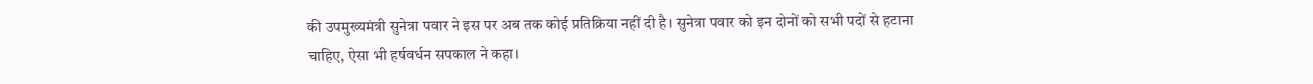की उपमुख्यमंत्री सुनेत्रा पवार ने इस पर अब तक कोई प्रतिक्रिया नहीं दी है। सुनेत्रा पवार को इन दोनों को सभी पदों से हटाना चाहिए, ऐसा भी हर्षवर्धन सपकाल ने कहा।